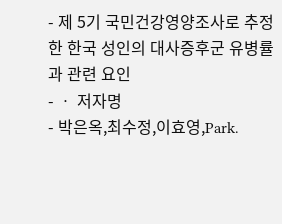- 제 5기 국민건강영양조사로 추정한 한국 성인의 대사증후군 유병률과 관련 요인
- ㆍ 저자명
- 박은옥,최수정,이효영,Park.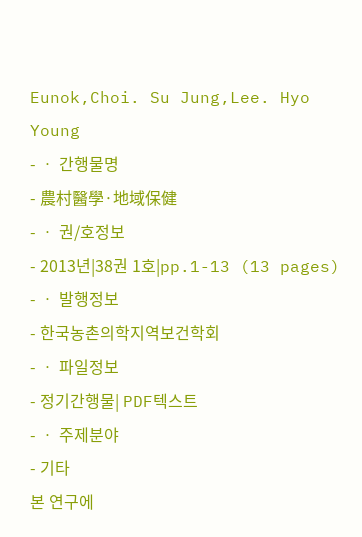Eunok,Choi. Su Jung,Lee. Hyo Young
- ㆍ 간행물명
- 農村醫學·地域保健
- ㆍ 권/호정보
- 2013년|38권 1호|pp.1-13 (13 pages)
- ㆍ 발행정보
- 한국농촌의학지역보건학회
- ㆍ 파일정보
- 정기간행물| PDF텍스트
- ㆍ 주제분야
- 기타
본 연구에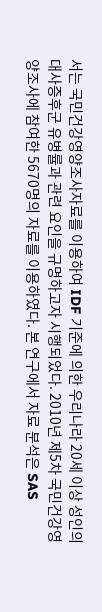서는 국민건강영양조사자료를 이용하여 IDF 기준에 의한 우리나라 20세 이상 성인의 대사증후군 유병률과 관련 요인을 규명하고자 시행되었다. 2010년 제5차 국민건강영양조사에 참여한 5670명의 자료를 이용하였다. 본 연구에서 자료 분석은 SAS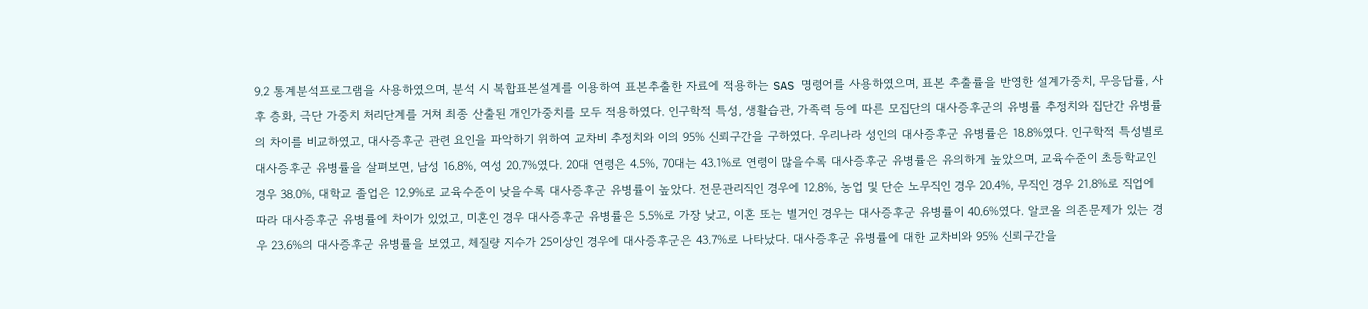9.2 통계분석프로그램을 사용하였으며, 분석 시 복합표본설계를 이용하여 표본추출한 자료에 적용하는 SAS 명령어를 사용하였으며, 표본 추출률을 반영한 설계가중치, 무응답률, 사후 층화, 극단 가중치 처리단계를 거쳐 최종 산출된 개인가중치를 모두 적용하였다. 인구학적 특성, 생활습관, 가족력 등에 따른 모집단의 대사증후군의 유병률 추정치와 집단간 유병률의 차이를 비교하였고, 대사증후군 관련 요인을 파악하기 위하여 교차비 추정치와 이의 95% 신뢰구간을 구하였다. 우리나라 성인의 대사증후군 유병률은 18.8%였다. 인구학적 특성별로 대사증후군 유병률을 살펴보면, 남성 16.8%, 여성 20.7%였다. 20대 연령은 4.5%, 70대는 43.1%로 연령이 많을수록 대사증후군 유병률은 유의하게 높았으며, 교육수준이 초등학교인 경우 38.0%, 대학교 졸업은 12.9%로 교육수준이 낮을수록 대사증후군 유병률이 높았다. 전문관리직인 경우에 12.8%, 농업 및 단순 노무직인 경우 20.4%, 무직인 경우 21.8%로 직업에 따라 대사증후군 유병률에 차이가 있었고, 미혼인 경우 대사증후군 유병률은 5.5%로 가장 낮고, 이혼 또는 별거인 경우는 대사증후군 유병률이 40.6%였다. 알코올 의존문제가 있는 경우 23.6%의 대사증후군 유병률을 보였고, 체질량 지수가 25이상인 경우에 대사증후군은 43.7%로 나타났다. 대사증후군 유병률에 대한 교차비와 95% 신뢰구간을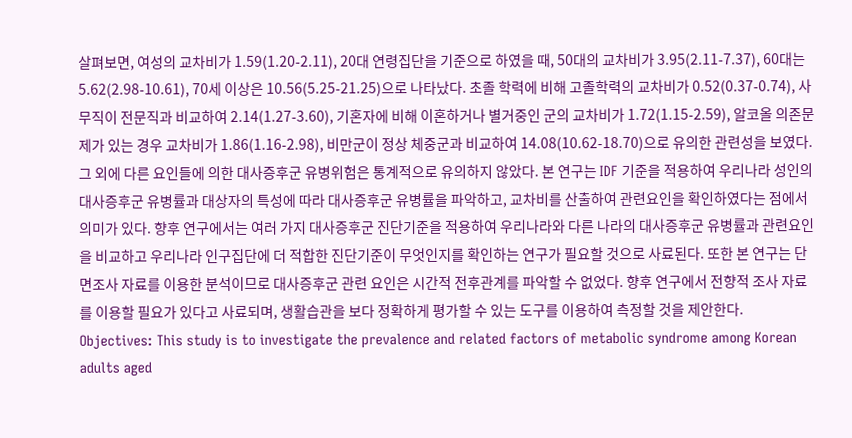살펴보면, 여성의 교차비가 1.59(1.20-2.11), 20대 연령집단을 기준으로 하였을 때, 50대의 교차비가 3.95(2.11-7.37), 60대는 5.62(2.98-10.61), 70세 이상은 10.56(5.25-21.25)으로 나타났다. 초졸 학력에 비해 고졸학력의 교차비가 0.52(0.37-0.74), 사무직이 전문직과 비교하여 2.14(1.27-3.60), 기혼자에 비해 이혼하거나 별거중인 군의 교차비가 1.72(1.15-2.59), 알코올 의존문제가 있는 경우 교차비가 1.86(1.16-2.98), 비만군이 정상 체중군과 비교하여 14.08(10.62-18.70)으로 유의한 관련성을 보였다. 그 외에 다른 요인들에 의한 대사증후군 유병위험은 통계적으로 유의하지 않았다. 본 연구는 IDF 기준을 적용하여 우리나라 성인의 대사증후군 유병률과 대상자의 특성에 따라 대사증후군 유병률을 파악하고, 교차비를 산출하여 관련요인을 확인하였다는 점에서 의미가 있다. 향후 연구에서는 여러 가지 대사증후군 진단기준을 적용하여 우리나라와 다른 나라의 대사증후군 유병률과 관련요인을 비교하고 우리나라 인구집단에 더 적합한 진단기준이 무엇인지를 확인하는 연구가 필요할 것으로 사료된다. 또한 본 연구는 단면조사 자료를 이용한 분석이므로 대사증후군 관련 요인은 시간적 전후관계를 파악할 수 없었다. 향후 연구에서 전향적 조사 자료를 이용할 필요가 있다고 사료되며, 생활습관을 보다 정확하게 평가할 수 있는 도구를 이용하여 측정할 것을 제안한다.
Objectives: This study is to investigate the prevalence and related factors of metabolic syndrome among Korean adults aged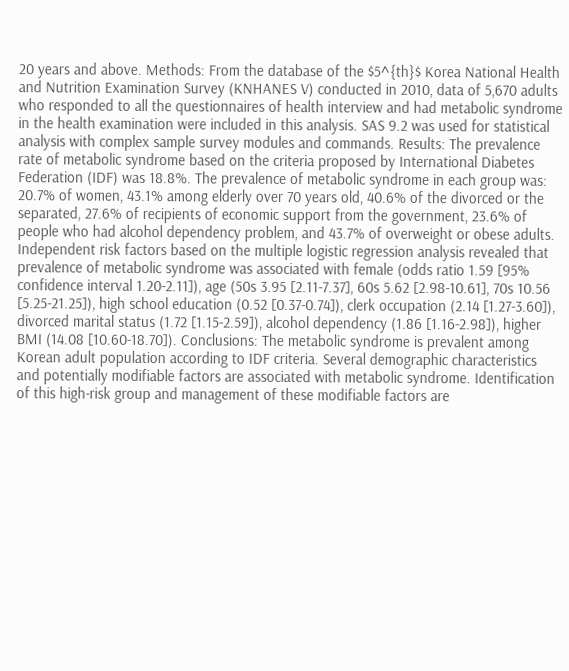20 years and above. Methods: From the database of the $5^{th}$ Korea National Health and Nutrition Examination Survey (KNHANES V) conducted in 2010, data of 5,670 adults who responded to all the questionnaires of health interview and had metabolic syndrome in the health examination were included in this analysis. SAS 9.2 was used for statistical analysis with complex sample survey modules and commands. Results: The prevalence rate of metabolic syndrome based on the criteria proposed by International Diabetes Federation (IDF) was 18.8%. The prevalence of metabolic syndrome in each group was: 20.7% of women, 43.1% among elderly over 70 years old, 40.6% of the divorced or the separated, 27.6% of recipients of economic support from the government, 23.6% of people who had alcohol dependency problem, and 43.7% of overweight or obese adults. Independent risk factors based on the multiple logistic regression analysis revealed that prevalence of metabolic syndrome was associated with female (odds ratio 1.59 [95% confidence interval 1.20-2.11]), age (50s 3.95 [2.11-7.37], 60s 5.62 [2.98-10.61], 70s 10.56 [5.25-21.25]), high school education (0.52 [0.37-0.74]), clerk occupation (2.14 [1.27-3.60]), divorced marital status (1.72 [1.15-2.59]), alcohol dependency (1.86 [1.16-2.98]), higher BMI (14.08 [10.60-18.70]). Conclusions: The metabolic syndrome is prevalent among Korean adult population according to IDF criteria. Several demographic characteristics and potentially modifiable factors are associated with metabolic syndrome. Identification of this high-risk group and management of these modifiable factors are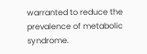warranted to reduce the prevalence of metabolic syndrome.